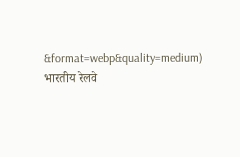&format=webp&quality=medium)
भारतीय रेलवे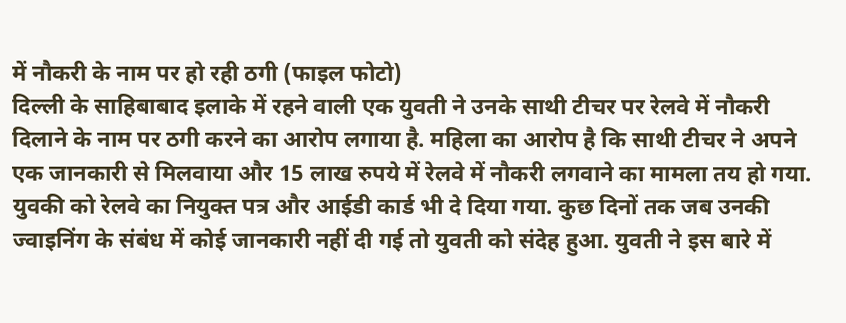में नौकरी के नाम पर हो रही ठगी (फाइल फोटो)
दिल्ली के साहिबाबाद इलाके में रहने वाली एक युवती ने उनके साथी टीचर पर रेलवे में नौकरी दिलाने के नाम पर ठगी करने का आरोप लगाया है. महिला का आरोप है कि साथी टीचर ने अपने एक जानकारी से मिलवाया और 15 लाख रुपये में रेलवे में नौकरी लगवाने का मामला तय हो गया. युवकी को रेलवे का नियुक्त पत्र और आईडी कार्ड भी दे दिया गया. कुछ दिनों तक जब उनकी ज्वाइनिंग के संबंध में कोई जानकारी नहीं दी गई तो युवती को संदेह हुआ. युवती ने इस बारे में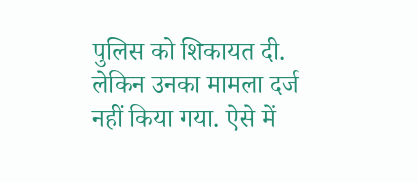पुलिस को शिकायत दी. लेकिन उनका मामला दर्ज नहीं किया गया. ऐसे में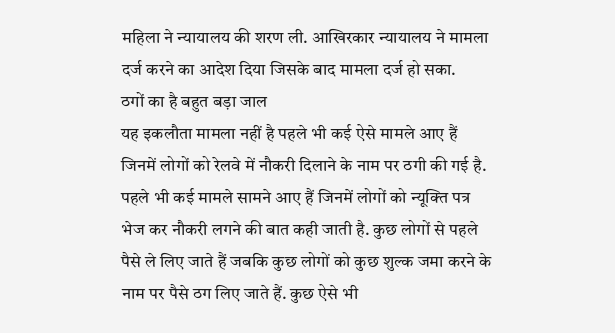महिला ने न्यायालय की शरण ली. आखिरकार न्यायालय ने मामला दर्ज करने का आदेश दिया जिसके बाद मामला दर्ज हो सका.
ठगों का है बहुत बड़ा जाल
यह इकलौता मामला नहीं है पहले भी कई ऐसे मामले आए हैं जिनमें लोगों को रेलवे में नौकरी दिलाने के नाम पर ठगी की गई है. पहले भी कई मामले सामने आए हैं जिनमें लोगों को न्यूक्ति पत्र भेज कर नौकरी लगने की बात कही जाती है. कुछ लोगों से पहले पैसे ले लिए जाते हैं जबकि कुछ लोगों को कुछ शुल्क जमा करने के नाम पर पैसे ठग लिए जाते हैं. कुछ ऐसे भी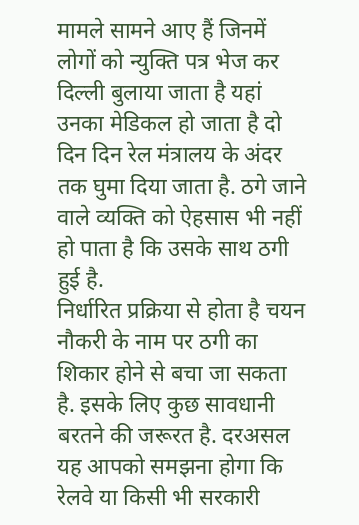मामले सामने आए हैं जिनमें लोगों को न्युक्ति पत्र भेज कर दिल्ली बुलाया जाता है यहां उनका मेडिकल हो जाता है दो दिन दिन रेल मंत्रालय के अंदर तक घुमा दिया जाता है. ठगे जाने वाले व्यक्ति को ऐहसास भी नहीं हो पाता है कि उसके साथ ठगी हुई है.
निर्धारित प्रक्रिया से होता है चयन
नौकरी के नाम पर ठगी का शिकार होने से बचा जा सकता है. इसके लिए कुछ सावधानी बरतने की जरूरत है. दरअसल यह आपको समझना होगा कि रेलवे या किसी भी सरकारी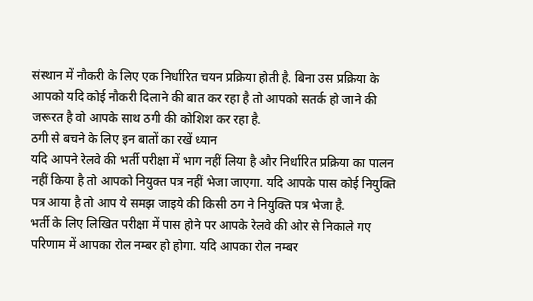संस्थान में नौकरी के लिए एक निर्धारित चयन प्रक्रिया होती है. बिना उस प्रक्रिया के आपको यदि कोई नौकरी दिलाने की बात कर रहा है तो आपको सतर्क हो जाने की जरूरत है वो आपके साथ ठगी की कोशिश कर रहा है.
ठगी से बचने के लिए इन बातों का रखें ध्यान
यदि आपने रेलवे की भर्ती परीक्षा में भाग नहीं लिया है और निर्धारित प्रक्रिया का पालन नहीं किया है तो आपको नियुक्त पत्र नहीं भेजा जाएगा. यदि आपके पास कोई नियुक्ति पत्र आया है तो आप ये समझ जाइये की किसी ठग ने नियुक्ति पत्र भेजा है.
भर्ती के लिए लिखित परीक्षा में पास होने पर आपके रेलवे की ओर से निकाले गए परिणाम में आपका रोल नम्बर हो होगा. यदि आपका रोल नम्बर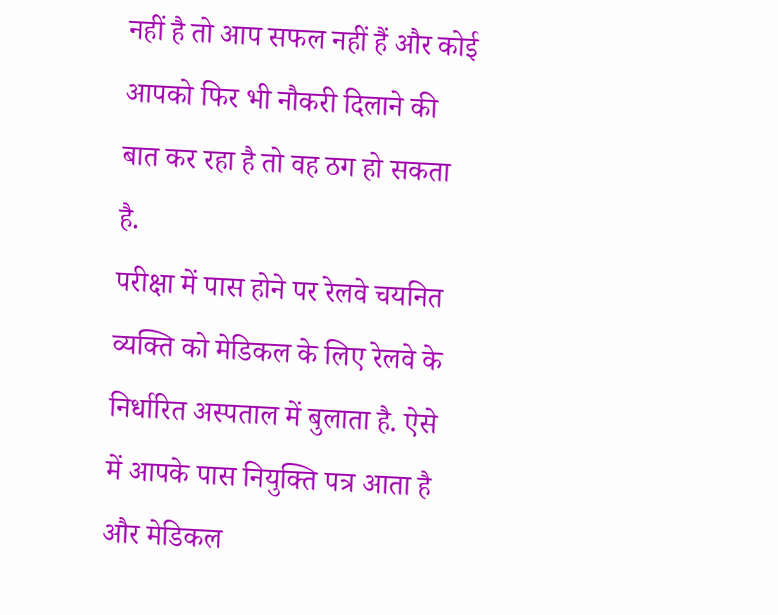नहीं है तो आप सफल नहीं हैं और कोई आपको फिर भी नौकरी दिलाने की बात कर रहा है तो वह ठग हो सकता है.
परीक्षा में पास होने पर रेलवे चयनित व्यक्ति को मेडिकल के लिए रेलवे के निर्धारित अस्पताल में बुलाता है. ऐसे में आपके पास नियुक्ति पत्र आता है और मेडिकल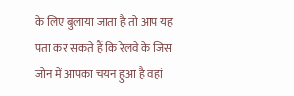के लिए बुलाया जाता है तो आप यह पता कर सकते हैं कि रेलवे के जिस जोन में आपका चयन हुआ है वहां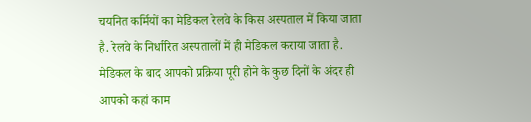चयनित कर्मियों का मेडिकल रेलवे के किस अस्पताल में किया जाता है. रेलवे के निर्धारित अस्पतालों में ही मेडिकल कराया जाता है.
मेडिकल के बाद आपको प्रक्रिया पूरी होने के कुछ दिनों के अंदर ही आपको कहां काम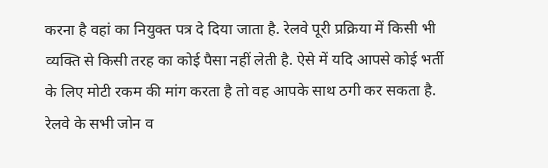करना है वहां का नियुक्त पत्र दे दिया जाता है. रेलवे पूरी प्रक्रिया में किसी भी व्यक्ति से किसी तरह का कोई पैसा नहीं लेती है. ऐसे में यदि आपसे कोई भर्ती के लिए मोटी रकम की मांग करता है तो वह आपके साथ ठगी कर सकता है.
रेलवे के सभी जोन व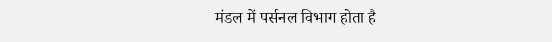मंडल में पर्सनल विभाग होता है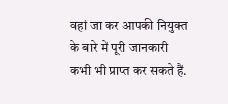वहां जा कर आपकी नियुक्त के बारे में पूरी जानकारी कभी भी प्राप्त कर सकते हैं.